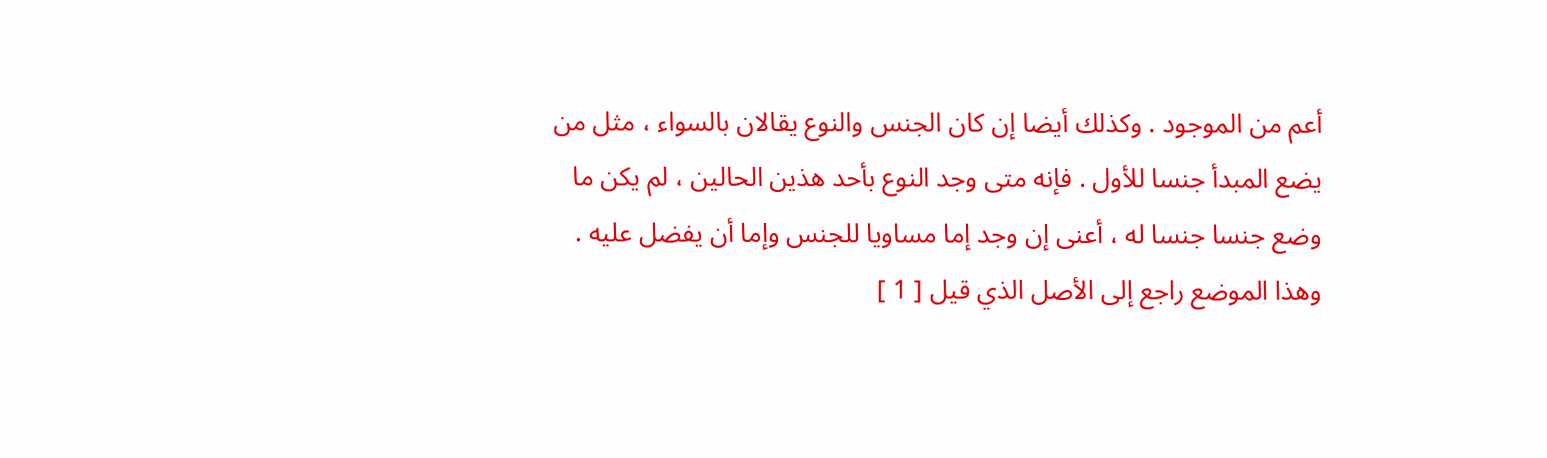أعم من الموجود . وكذلك أيضا إن كان الجنس والنوع يقالان بالسواء ، مثل من يضع المبدأ جنسا للأول . فإنه متى وجد النوع بأحد هذين الحالين ، لم يكن ما وضع جنسا جنسا له ، أعنى إن وجد إما مساويا للجنس وإما أن يفضل عليه .
وهذا الموضع راجع إلى الأصل الذي قيل [ 1 ]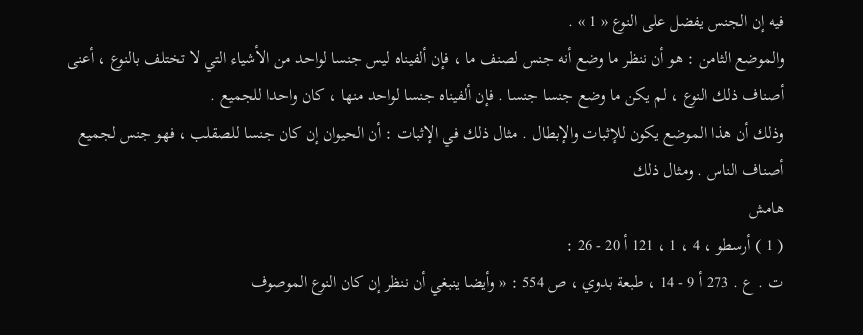فيه إن الجنس يفضل على النوع « 1 » .
والموضع الثامن : هو أن ننظر ما وضع أنه جنس لصنف ما ، فإن ألفيناه ليس جنسا لواحد من الأشياء التي لا تختلف بالنوع ، أعنى أصناف ذلك النوع ، لم يكن ما وضع جنسا جنسا . فإن ألفيناه جنسا لواحد منها ، كان واحدا للجميع .
وذلك أن هذا الموضع يكون للإثبات والإبطال . مثال ذلك في الإثبات : أن الحيوان إن كان جنسا للصقلب ، فهو جنس لجميع أصناف الناس . ومثال ذلك
هامش
( 1 ) أرسطو ، 4 ، 1 ، 121 أ 20 - 26 :
ت . ع . 273 أ 9 - 14 ، طبعة بدوي ، ص 554 : « وأيضا ينبغي أن ننظر إن كان النوع الموصوف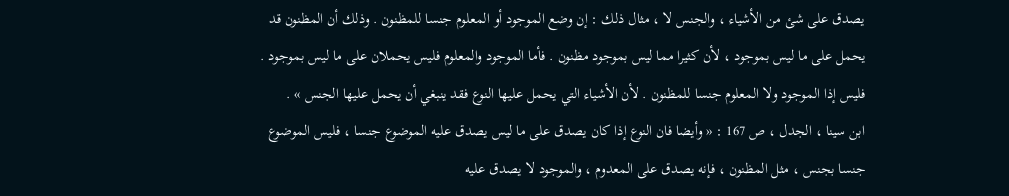يصدق على شئ من الأشياء ، والجنس لا ، مثال ذلك : إن وضع الموجود أو المعلوم جنسا للمظنون . وذلك أن المظنون قد يحمل على ما ليس بموجود ، لأن كثيرا مما ليس بموجود مظنون . فأما الموجود والمعلوم فليس يحملان على ما ليس بموجود . فليس إذا الموجود ولا المعلوم جنسا للمظنون . لأن الأشياء التي يحمل عليها النوع فقد ينبغي أن يحمل عليها الجنس » .
ابن سينا ، الجدل ، ص 167 : « وأيضا فان النوع إذا كان يصدق على ما ليس يصدق عليه الموضوع جنسا ، فليس الموضوع جنسا بجنس ، مثل المظنون ، فإنه يصدق على المعدوم ، والموجود لا يصدق عليه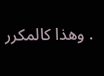. وهذا كالمكرر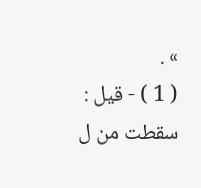» .
( 1 ) - قيل : سقطت من ل